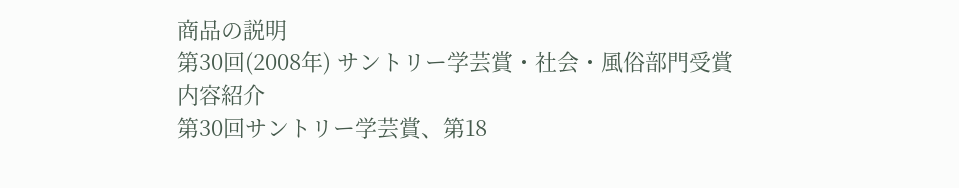商品の説明
第30回(2008年) サントリー学芸賞・社会・風俗部門受賞
内容紹介
第30回サントリー学芸賞、第18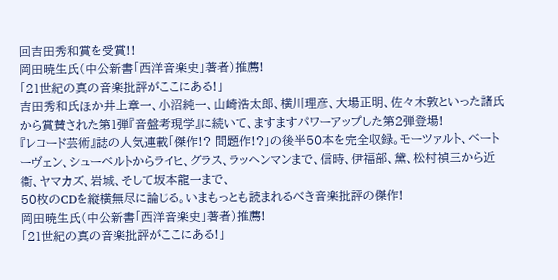回吉田秀和賞を受賞!!
岡田暁生氏(中公新書「西洋音楽史」著者)推薦!
「21世紀の真の音楽批評がここにある!」
吉田秀和氏ほか井上章一、小沼純一、山崎浩太郎、横川理彦、大場正明、佐々木敦といった諸氏から賞賛された第1弾『音盤考現学』に続いて、ますますパワーアップした第2弾登場!
『レコード芸術』誌の人気連載「傑作!? 問題作!?」の後半50本を完全収録。モーツァルト、ベートーヴェン、シューベルトからライヒ、グラス、ラッヘンマンまで、信時、伊福部、黛、松村禎三から近衞、ヤマカズ、岩城、そして坂本龍一まで、
50枚のCDを縦横無尽に論じる。いまもっとも読まれるべき音楽批評の傑作!
岡田暁生氏(中公新書「西洋音楽史」著者)推薦!
「21世紀の真の音楽批評がここにある!」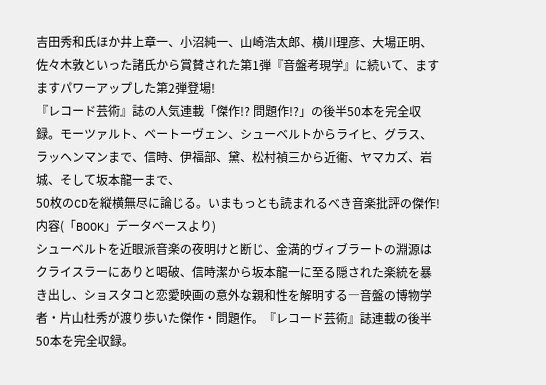吉田秀和氏ほか井上章一、小沼純一、山崎浩太郎、横川理彦、大場正明、佐々木敦といった諸氏から賞賛された第1弾『音盤考現学』に続いて、ますますパワーアップした第2弾登場!
『レコード芸術』誌の人気連載「傑作!? 問題作!?」の後半50本を完全収録。モーツァルト、ベートーヴェン、シューベルトからライヒ、グラス、ラッヘンマンまで、信時、伊福部、黛、松村禎三から近衞、ヤマカズ、岩城、そして坂本龍一まで、
50枚のCDを縦横無尽に論じる。いまもっとも読まれるべき音楽批評の傑作!
内容(「BOOK」データベースより)
シューベルトを近眼派音楽の夜明けと断じ、金満的ヴィブラートの淵源はクライスラーにありと喝破、信時潔から坂本龍一に至る隠された楽統を暴き出し、ショスタコと恋愛映画の意外な親和性を解明する―音盤の博物学者・片山杜秀が渡り歩いた傑作・問題作。『レコード芸術』誌連載の後半50本を完全収録。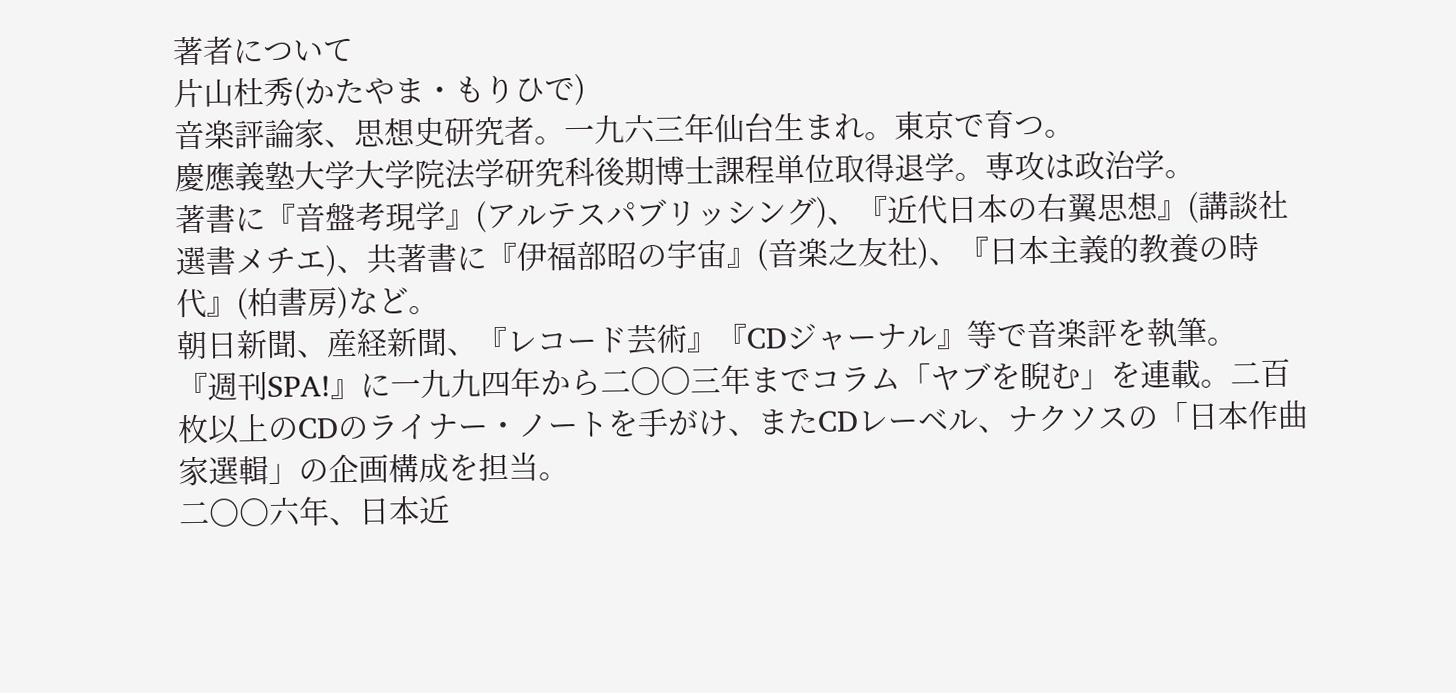著者について
片山杜秀(かたやま・もりひで)
音楽評論家、思想史研究者。一九六三年仙台生まれ。東京で育つ。
慶應義塾大学大学院法学研究科後期博士課程単位取得退学。専攻は政治学。
著書に『音盤考現学』(アルテスパブリッシング)、『近代日本の右翼思想』(講談社選書メチエ)、共著書に『伊福部昭の宇宙』(音楽之友社)、『日本主義的教養の時代』(柏書房)など。
朝日新聞、産経新聞、『レコード芸術』『CDジャーナル』等で音楽評を執筆。
『週刊SPA!』に一九九四年から二〇〇三年までコラム「ヤブを睨む」を連載。二百枚以上のCDのライナー・ノートを手がけ、またCDレーベル、ナクソスの「日本作曲家選輯」の企画構成を担当。
二〇〇六年、日本近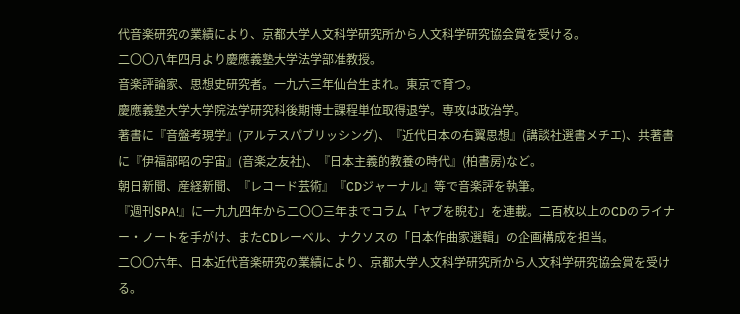代音楽研究の業績により、京都大学人文科学研究所から人文科学研究協会賞を受ける。
二〇〇八年四月より慶應義塾大学法学部准教授。
音楽評論家、思想史研究者。一九六三年仙台生まれ。東京で育つ。
慶應義塾大学大学院法学研究科後期博士課程単位取得退学。専攻は政治学。
著書に『音盤考現学』(アルテスパブリッシング)、『近代日本の右翼思想』(講談社選書メチエ)、共著書に『伊福部昭の宇宙』(音楽之友社)、『日本主義的教養の時代』(柏書房)など。
朝日新聞、産経新聞、『レコード芸術』『CDジャーナル』等で音楽評を執筆。
『週刊SPA!』に一九九四年から二〇〇三年までコラム「ヤブを睨む」を連載。二百枚以上のCDのライナー・ノートを手がけ、またCDレーベル、ナクソスの「日本作曲家選輯」の企画構成を担当。
二〇〇六年、日本近代音楽研究の業績により、京都大学人文科学研究所から人文科学研究協会賞を受ける。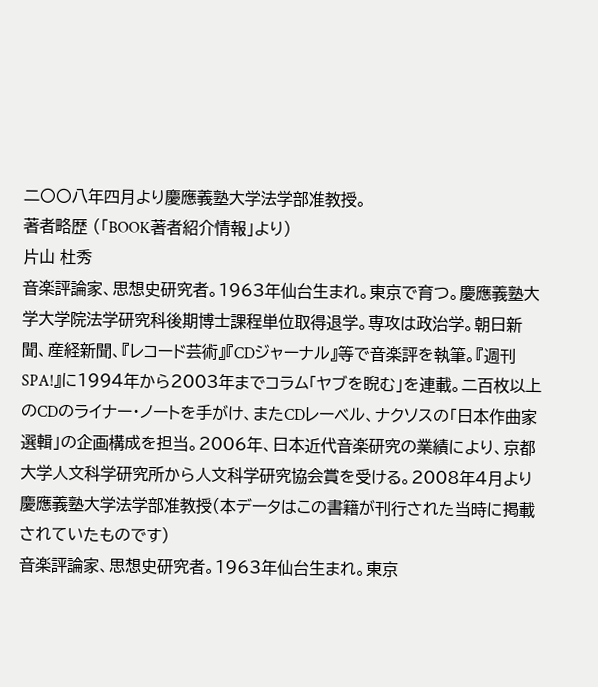二〇〇八年四月より慶應義塾大学法学部准教授。
著者略歴 (「BOOK著者紹介情報」より)
片山 杜秀
音楽評論家、思想史研究者。1963年仙台生まれ。東京で育つ。慶應義塾大学大学院法学研究科後期博士課程単位取得退学。専攻は政治学。朝日新聞、産経新聞、『レコード芸術』『CDジャーナル』等で音楽評を執筆。『週刊SPA!』に1994年から2003年までコラム「ヤブを睨む」を連載。二百枚以上のCDのライナー・ノートを手がけ、またCDレーベル、ナクソスの「日本作曲家選輯」の企画構成を担当。2006年、日本近代音楽研究の業績により、京都大学人文科学研究所から人文科学研究協会賞を受ける。2008年4月より慶應義塾大学法学部准教授(本データはこの書籍が刊行された当時に掲載されていたものです)
音楽評論家、思想史研究者。1963年仙台生まれ。東京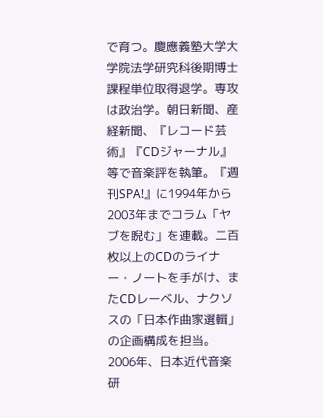で育つ。慶應義塾大学大学院法学研究科後期博士課程単位取得退学。専攻は政治学。朝日新聞、産経新聞、『レコード芸術』『CDジャーナル』等で音楽評を執筆。『週刊SPA!』に1994年から2003年までコラム「ヤブを睨む」を連載。二百枚以上のCDのライナー・ノートを手がけ、またCDレーベル、ナクソスの「日本作曲家選輯」の企画構成を担当。2006年、日本近代音楽研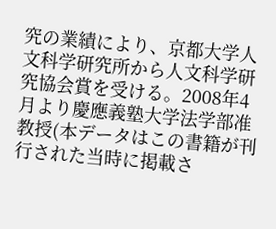究の業績により、京都大学人文科学研究所から人文科学研究協会賞を受ける。2008年4月より慶應義塾大学法学部准教授(本データはこの書籍が刊行された当時に掲載さ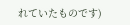れていたものです)